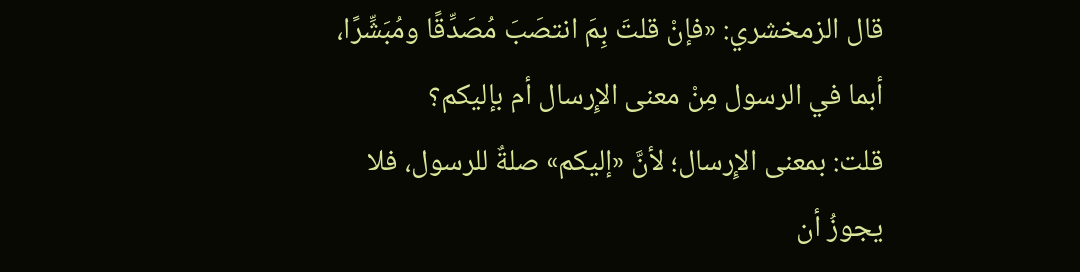قال الزمخشري: «فإنْ قلتَ بِمَ انتصَبَ مُصَدِّقًا ومُبَشِّرًا، أبما في الرسول مِنْ معنى الإِرسال أم بإليكم؟
قلت: بمعنى الإِرسال؛ لأنَّ «إليكم» صلةٌ للرسول، فلا يجوزُ أن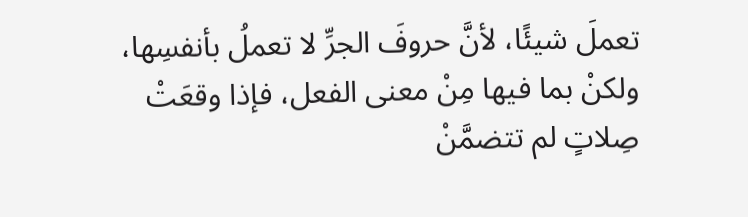تعملَ شيئًا، لأنَّ حروفَ الجرِّ لا تعملُ بأنفسِها، ولكنْ بما فيها مِنْ معنى الفعل، فإذا وقعَتْ صِلاتٍ لم تتضمَّنْ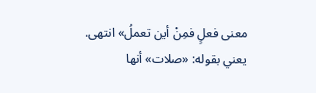معنى فعلٍ فمِنْ أين تعملُ» انتهى.
يعني بقوله: «صلات» أنها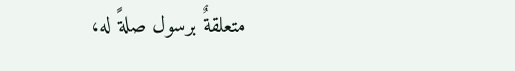متعلقةٌ برسول صلةً له،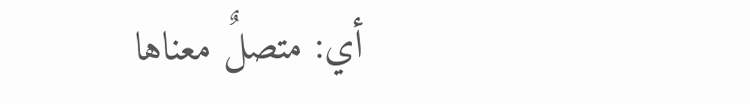أي: متصلٌ معناها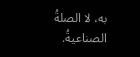به، لا الصلةُ الصناعيةُ.